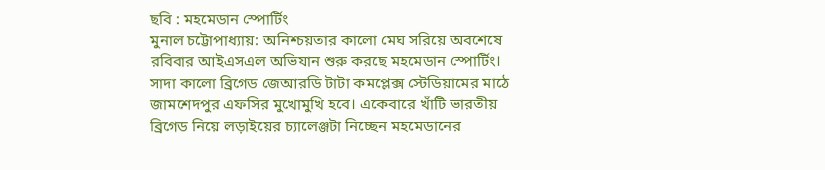ছবি : মহমেডান স্পোর্টিং
মুনাল চট্টোপাধ্যায়: অনিশ্চয়তার কালো মেঘ সরিয়ে অবশেষে রবিবার আইএসএল অভিযান শুরু করছে মহমেডান স্পোর্টিং। সাদা কালো ব্রিগেড জেআরডি টাটা কমপ্লেক্স স্টেডিয়ামের মাঠে জামশেদপুর এফসির মুখোমুখি হবে। একেবারে খাঁটি ভারতীয় ব্রিগেড নিয়ে লড়াইয়ের চ্যালেঞ্জটা নিচ্ছেন মহমেডানের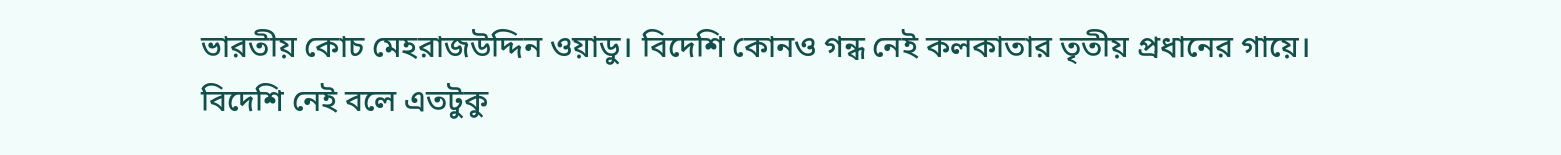ভারতীয় কোচ মেহরাজউদ্দিন ওয়াডু। বিদেশি কোনও গন্ধ নেই কলকাতার তৃতীয় প্রধানের গায়ে।
বিদেশি নেই বলে এতটুকু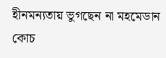হীনমন্যতায় ভুগছেন না মহমেডান কোচ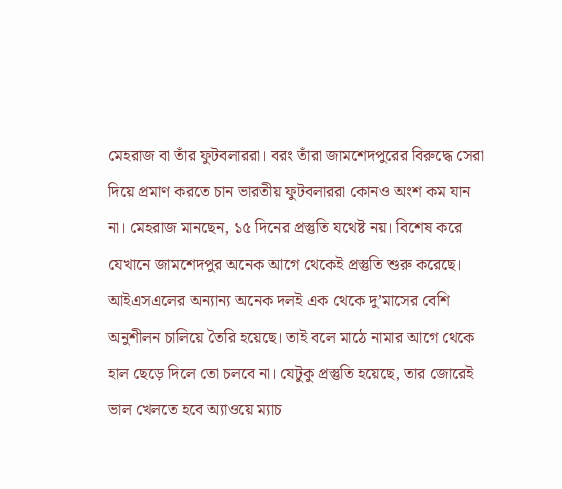মেহরাজ বা তাঁর ফুটবলাররা। বরং তাঁরা জামশেদপুরের বিরুদ্ধে সেরা দিয়ে প্রমাণ করতে চান ভারতীয় ফুটবলাররা কোনও অংশ কম যান না। মেহরাজ মানছেন, ১৫ দিনের প্রস্তুতি যথেষ্ট নয়। বিশেষ করে যেখানে জামশেদপুর অনেক আগে থেকেই প্রস্তুতি শুরু করেছে। আইএসএলের অন্যান্য অনেক দলই এক থেকে দু’মাসের বেশি অনুশীলন চালিয়ে তৈরি হয়েছে। তাই বলে মাঠে নামার আগে থেকে হাল ছেড়ে দিলে তো চলবে না। যেটুকু প্রস্তুতি হয়েছে, তার জোরেই ভাল খেলতে হবে অ্যাওয়ে ম্যাচ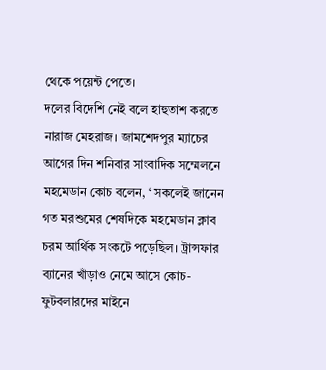থেকে পয়েন্ট পেতে।
দলের বিদেশি নেই বলে হাহুতাশ করতে নারাজ মেহরাজ। জামশেদপুর ম্যাচের আগের দিন শনিবার সাংবাদিক সম্মেলনে মহমেডান কোচ বলেন, ‘ সকলেই জানেন গত মরশুমের শেষদিকে মহমেডান ক্লাব চরম আর্থিক সংকটে পড়েছিল। ট্রান্সফার ব্যানের খাঁড়াও নেমে আসে কোচ-ফুটবলারদের মাইনে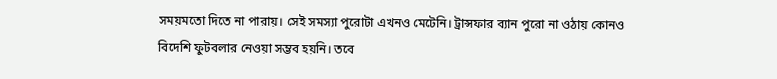সময়মতো দিতে না পারায়। সেই সমস্যা পুরোটা এখনও মেটেনি। ট্রান্সফার ব্যান পুরো না ওঠায় কোনও বিদেশি ফুটবলার নেওয়া সম্ভব হয়নি। তবে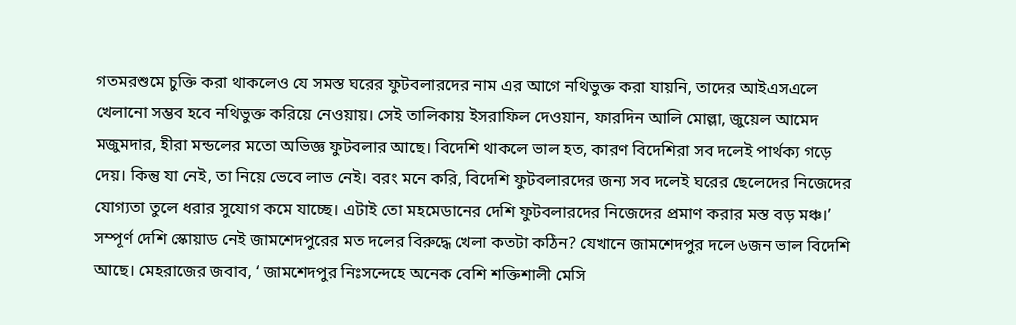গতমরশুমে চুক্তি করা থাকলেও যে সমস্ত ঘরের ফুটবলারদের নাম এর আগে নথিভুক্ত করা যায়নি, তাদের আইএসএলে খেলানো সম্ভব হবে নথিভুক্ত করিয়ে নেওয়ায়। সেই তালিকায় ইসরাফিল দেওয়ান, ফারদিন আলি মোল্লা, জুয়েল আমেদ মজুমদার, হীরা মন্ডলের মতো অভিজ্ঞ ফুটবলার আছে। বিদেশি থাকলে ভাল হত, কারণ বিদেশিরা সব দলেই পার্থক্য গড়ে দেয়। কিন্তু যা নেই, তা নিয়ে ভেবে লাভ নেই। বরং মনে করি, বিদেশি ফুটবলারদের জন্য সব দলেই ঘরের ছেলেদের নিজেদের যোগ্যতা তুলে ধরার সুযোগ কমে যাচ্ছে। এটাই তো মহমেডানের দেশি ফুটবলারদের নিজেদের প্রমাণ করার মস্ত বড় মঞ্চ।’
সম্পূর্ণ দেশি স্কোয়াড নেই জামশেদপুরের মত দলের বিরুদ্ধে খেলা কতটা কঠিন? যেখানে জামশেদপুর দলে ৬জন ভাল বিদেশি আছে। মেহরাজের জবাব, ‘ জামশেদপুর নিঃসন্দেহে অনেক বেশি শক্তিশালী মেসি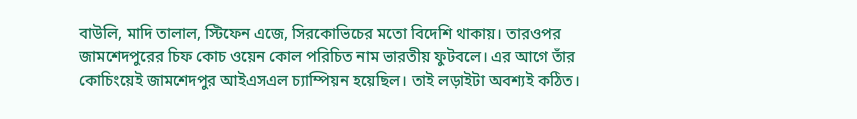বাউলি, মাদি তালাল, স্টিফেন এজে, সিরকোভিচের মতো বিদেশি থাকায়। তারওপর জামশেদপুরের চিফ কোচ ওয়েন কোল পরিচিত নাম ভারতীয় ফুটবলে। এর আগে তাঁর কোচিংয়েই জামশেদপুর আইএসএল চ্যাম্পিয়ন হয়েছিল। তাই লড়াইটা অবশ্যই কঠিত।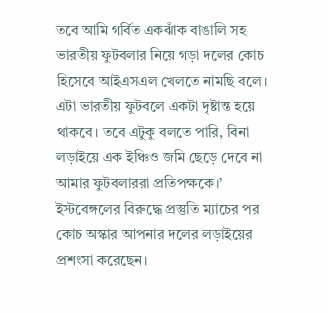তবে আমি গর্বিত একঝাঁক বাঙালি সহ ভারতীয় ফুটবলার নিয়ে গড়া দলের কোচ হিসেবে আইএসএল খেলতে নামছি বলে। এটা ভারতীয় ফুটবলে একটা দৃষ্টান্ত হয়ে থাকবে। তবে এটুকু বলতে পারি, বিনা লড়াইয়ে এক ইঞ্চিও জমি ছেড়ে দেবে না আমার ফুটবলাররা প্রতিপক্ষকে।’
ইস্টবেঙ্গলের বিরুদ্ধে প্রস্তুতি ম্যাচের পর কোচ অস্কার আপনার দলের লড়াইয়ের প্রশংসা করেছেন।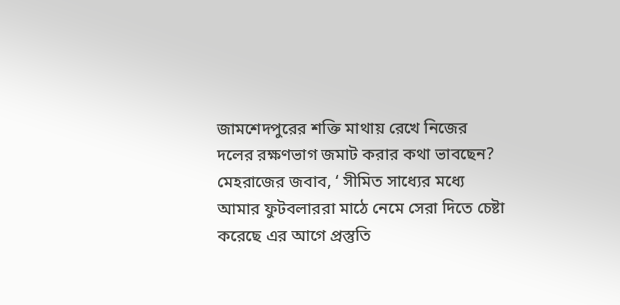জামশেদপুরের শক্তি মাথায় রেখে নিজের দলের রক্ষণভাগ জমাট করার কথা ভাবছেন? মেহরাজের জবাব, ‘ সীমিত সাধ্যের মধ্যে আমার ফুটবলাররা মাঠে নেমে সেরা দিতে চেষ্টা করেছে এর আগে প্রস্তুতি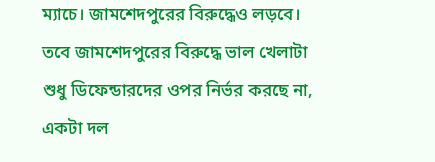ম্যাচে। জামশেদপুরের বিরুদ্ধেও লড়বে। তবে জামশেদপুরের বিরুদ্ধে ভাল খেলাটা শুধু ডিফেন্ডারদের ওপর নির্ভর করছে না, একটা দল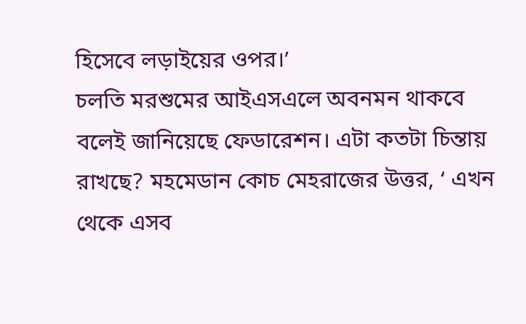হিসেবে লড়াইয়ের ওপর।’
চলতি মরশুমের আইএসএলে অবনমন থাকবে বলেই জানিয়েছে ফেডারেশন। এটা কতটা চিন্তায় রাখছে? মহমেডান কোচ মেহরাজের উত্তর, ‘ এখন থেকে এসব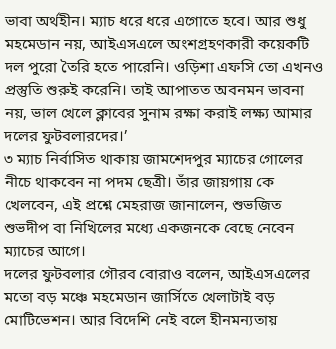ভাবা অর্থহীন। ম্যাচ ধরে ধরে এগোতে হবে। আর শুধু মহমেডান নয়, আইএসএলে অংশগ্রহণকারী কয়েকটি দল পুরো তৈরি হতে পারেনি। ওড়িশা এফসি তো এখনও প্রস্তুতি শুরুই করেনি। তাই আপাতত অবনমন ভাবনা নয়, ভাল খেলে ক্লাবের সুনাম রক্ষা করাই লক্ষ্য আমার দলের ফুটবলারদের।’
৩ ম্যাচ নির্বাসিত থাকায় জামশেদপুর ম্যাচের গোলের নীচে থাকবেন না পদম ছেত্রী। তাঁর জায়গায় কে খেলবেন, এই প্রশ্নে মেহরাজ জানালেন, শুভজিত শুভদীপ বা নিখিলের মধ্যে একজনকে বেছে নেবেন ম্যাচের আগে।
দলের ফুটবলার গৌরব বোরাও বলেন, আইএসএলের মতো বড় মঞ্চে মহমেডান জার্সিতে খেলাটাই বড় মোটিভেশন। আর বিদেশি নেই বলে হীনমন্যতায়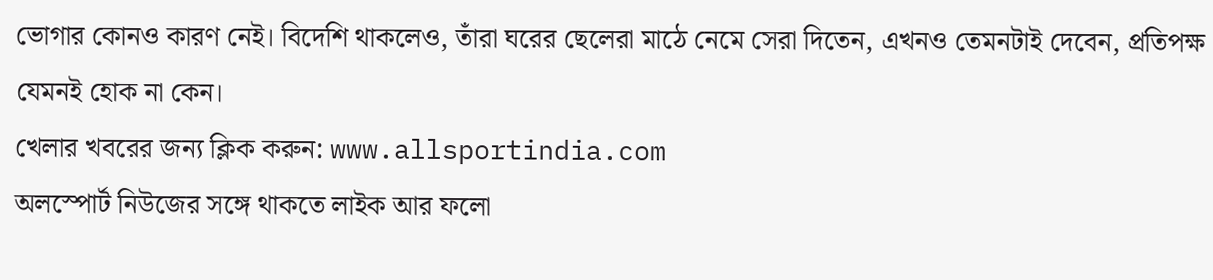ভোগার কোনও কারণ নেই। বিদেশি থাকলেও, তাঁরা ঘরের ছেলেরা মাঠে নেমে সেরা দিতেন, এখনও তেমনটাই দেবেন, প্রতিপক্ষ যেমনই হোক না কেন।
খেলার খবরের জন্য ক্লিক করুন: www.allsportindia.com
অলস্পোর্ট নিউজের সঙ্গে থাকতে লাইক আর ফলো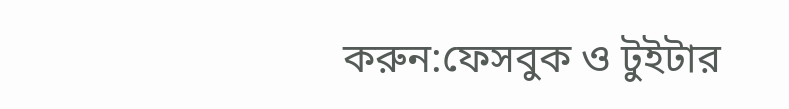করুন:ফেসবুক ও টুইটার